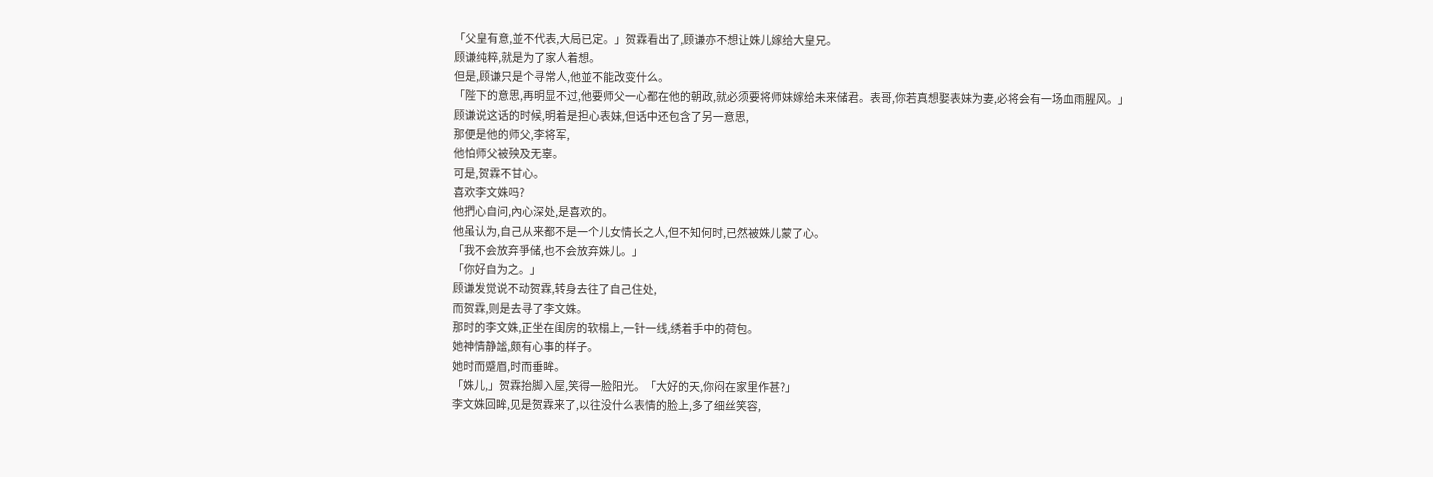「父皇有意,並不代表,大局已定。」贺霖看出了,顾谦亦不想让姝儿嫁给大皇兄。
顾谦纯粹,就是为了家人着想。
但是,顾谦只是个寻常人,他並不能改变什么。
「陛下的意思,再明显不过,他要师父一心都在他的朝政,就必须要将师妹嫁给未来储君。表哥,你若真想娶表妹为妻,必将会有一场血雨腥风。」
顾谦说这话的时候,明着是担心表妹,但话中还包含了另一意思,
那便是他的师父,李将军,
他怕师父被殃及无辜。
可是,贺霖不甘心。
喜欢李文姝吗?
他捫心自问,內心深处,是喜欢的。
他虽认为,自己从来都不是一个儿女情长之人,但不知何时,已然被姝儿蒙了心。
「我不会放弃爭储,也不会放弃姝儿。」
「你好自为之。」
顾谦发觉说不动贺霖,转身去往了自己住处,
而贺霖,则是去寻了李文姝。
那时的李文姝,正坐在闺房的软榻上,一针一线,绣着手中的荷包。
她神情静謐,颇有心事的样子。
她时而蹙眉,时而垂眸。
「姝儿,」贺霖抬脚入屋,笑得一脸阳光。「大好的天,你闷在家里作甚?」
李文姝回眸,见是贺霖来了,以往没什么表情的脸上,多了细丝笑容,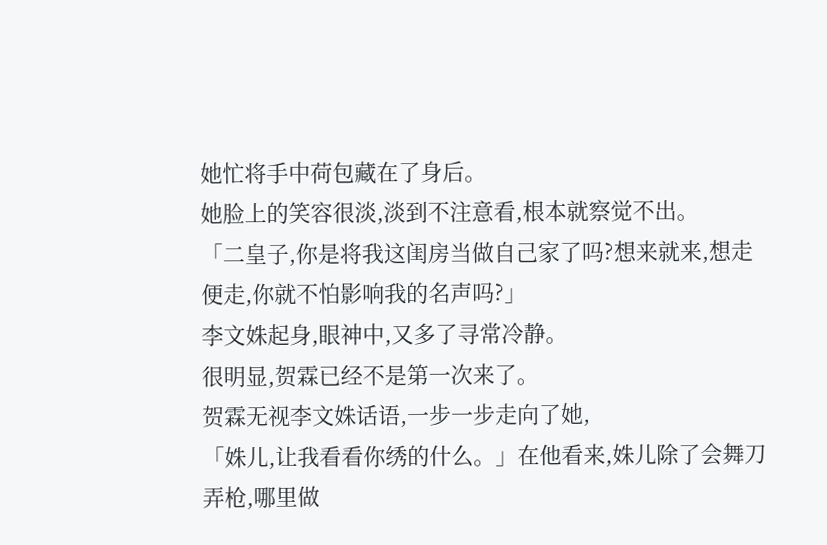她忙将手中荷包藏在了身后。
她脸上的笑容很淡,淡到不注意看,根本就察觉不出。
「二皇子,你是将我这闺房当做自己家了吗?想来就来,想走便走,你就不怕影响我的名声吗?」
李文姝起身,眼神中,又多了寻常冷静。
很明显,贺霖已经不是第一次来了。
贺霖无视李文姝话语,一步一步走向了她,
「姝儿,让我看看你绣的什么。」在他看来,姝儿除了会舞刀弄枪,哪里做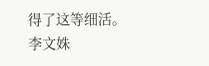得了这等细活。
李文姝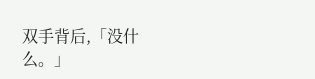双手背后,「没什么。」